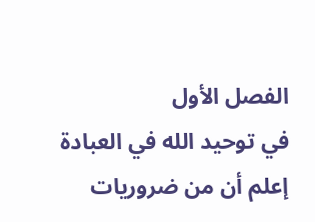الفصل الأول
في توحيد الله في العبادة
إعلم أن من ضروريات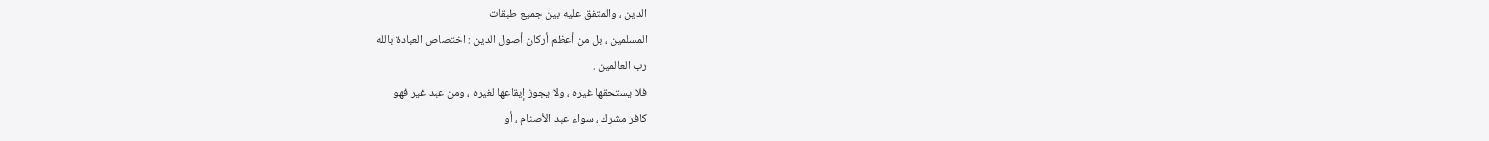الدين ، والمتفق عليه بين جميع طبقات
المسلمين ، بل من أعظم أركان أصول الدين : اختصاص العبادة بالله
رب العالمين .
فلا يستحقها غيره ، ولا يجوز إيقاعها لغيره ، ومن عبد غير فهو
كافر مشرك ، سواء عبد الأصنام ، أو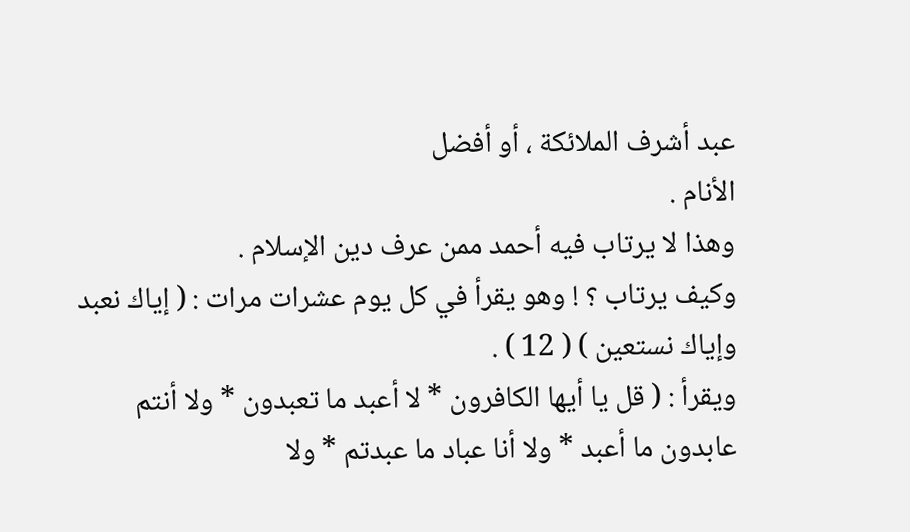عبد أشرف الملائكة ، أو أفضل
الأنام .
وهذا لا يرتاب فيه أحمد ممن عرف دين الإسلام .
وكيف يرتاب ؟ ! وهو يقرأ في كل يوم عشرات مرات : ( إياك نعبد
وإياك نستعين ) ( 12 ) .
ويقرأ : ( قل يا أيها الكافرون * لا أعبد ما تعبدون * ولا أنتم
عابدون ما أعبد * ولا أنا عباد ما عبدتم * ولا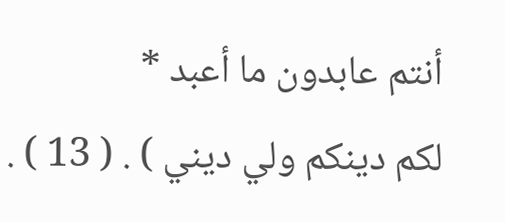أنتم عابدون ما أعبد *
لكم دينكم ولي ديني ) . ( 13 ) .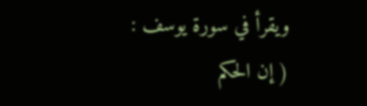ويقرأ في سورة يوسف : ( إن الحكم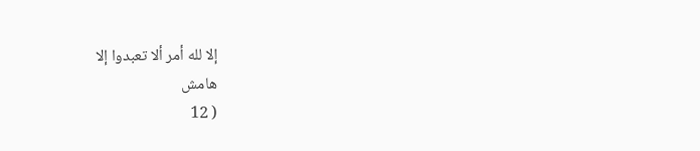إلا لله أمر ألا تعبدوا إلا
هامش
( 12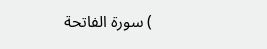) سورة الفاتحة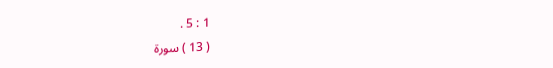1 : 5 .
( 13 ) سورة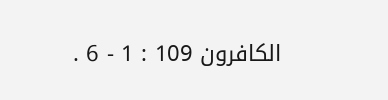الكافرون 109 : 1 - 6 .